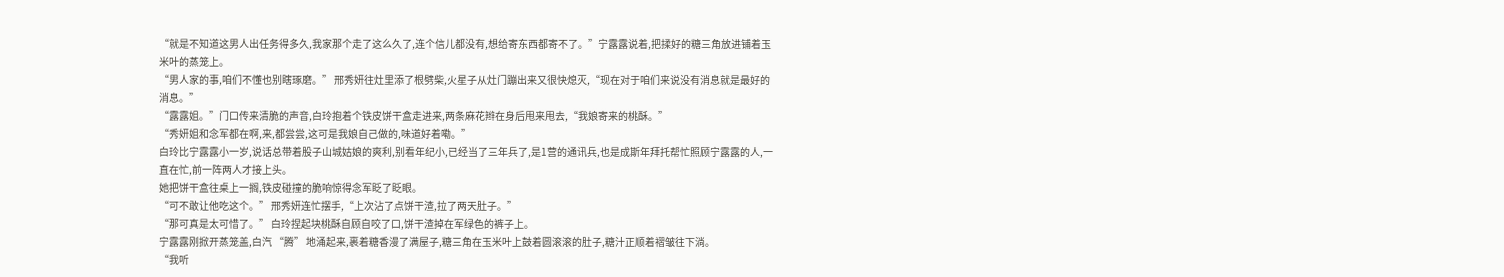“就是不知道这男人出任务得多久,我家那个走了这么久了,连个信儿都没有,想给寄东西都寄不了。”宁露露说着,把揉好的糖三角放进铺着玉米叶的蒸笼上。
“男人家的事,咱们不懂也别瞎琢磨。” 邢秀妍往灶里添了根劈柴,火星子从灶门蹦出来又很快熄灭,“现在对于咱们来说没有消息就是最好的消息。”
“露露姐。”门口传来清脆的声音,白玲抱着个铁皮饼干盒走进来,两条麻花辫在身后甩来甩去,“我娘寄来的桃酥。”
“秀妍姐和念军都在啊,来,都尝尝,这可是我娘自己做的,味道好着嘞。”
白玲比宁露露小一岁,说话总带着股子山城姑娘的爽利,别看年纪小,已经当了三年兵了,是1营的通讯兵,也是成斯年拜托帮忙照顾宁露露的人,一直在忙,前一阵两人才接上头。
她把饼干盒往桌上一搁,铁皮碰撞的脆响惊得念军眨了眨眼。
“可不敢让他吃这个。” 邢秀妍连忙摆手,“上次沾了点饼干渣,拉了两天肚子。”
“那可真是太可惜了。” 白玲捏起块桃酥自顾自咬了口,饼干渣掉在军绿色的裤子上。
宁露露刚掀开蒸笼盖,白汽 “腾” 地涌起来,裹着糖香漫了满屋子,糖三角在玉米叶上鼓着圆滚滚的肚子,糖汁正顺着褶皱往下淌。
“我听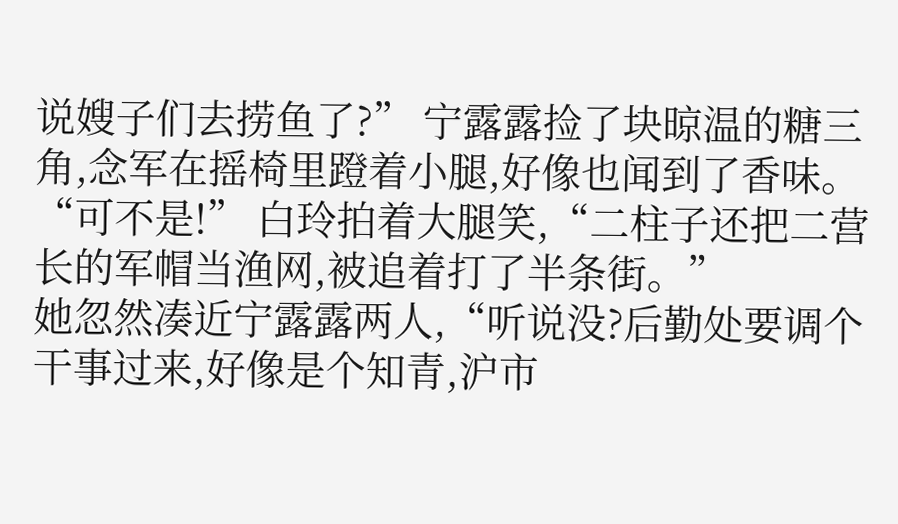说嫂子们去捞鱼了?” 宁露露捡了块晾温的糖三角,念军在摇椅里蹬着小腿,好像也闻到了香味。
“可不是!” 白玲拍着大腿笑,“二柱子还把二营长的军帽当渔网,被追着打了半条街。”
她忽然凑近宁露露两人,“听说没?后勤处要调个干事过来,好像是个知青,沪市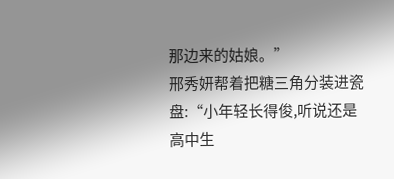那边来的姑娘。”
邢秀妍帮着把糖三角分装进瓷盘:“小年轻长得俊,听说还是高中生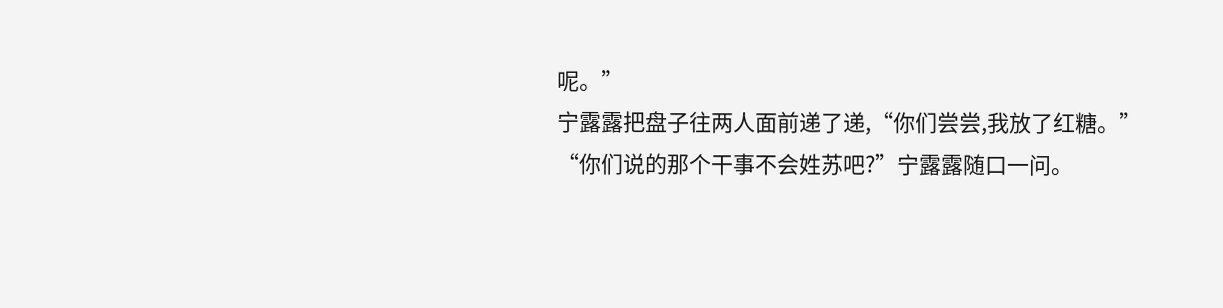呢。”
宁露露把盘子往两人面前递了递,“你们尝尝,我放了红糖。”
“你们说的那个干事不会姓苏吧?”宁露露随口一问。